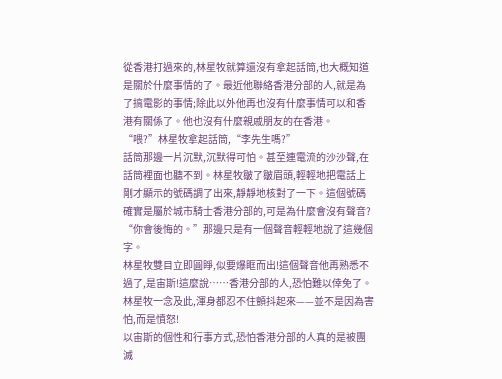從香港打過來的,林星牧就算還沒有拿起話筒,也大概知道是關於什麼事情的了。最近他聯絡香港分部的人,就是為了搞電影的事情;除此以外他再也沒有什麼事情可以和香港有關係了。他也沒有什麼親戚朋友的在香港。
“喂?”林星牧拿起話筒,“李先生嗎?”
話筒那邊一片沉默,沉默得可怕。甚至連電流的沙沙聲,在話筒裡面也聽不到。林星牧皺了皺眉頭,輕輕地把電話上剛才顯示的號碼調了出來,靜靜地核對了一下。這個號碼確實是屬於城市騎士香港分部的,可是為什麼會沒有聲音?
“你會後悔的。”那邊只是有一個聲音輕輕地說了這幾個字。
林星牧雙目立即圓睜,似要爆眶而出!這個聲音他再熟悉不過了,是宙斯!這麼說……香港分部的人,恐怕難以倖免了。林星牧一念及此,渾身都忍不住顫抖起來——並不是因為害怕,而是憤怒!
以宙斯的個性和行事方式,恐怕香港分部的人真的是被團滅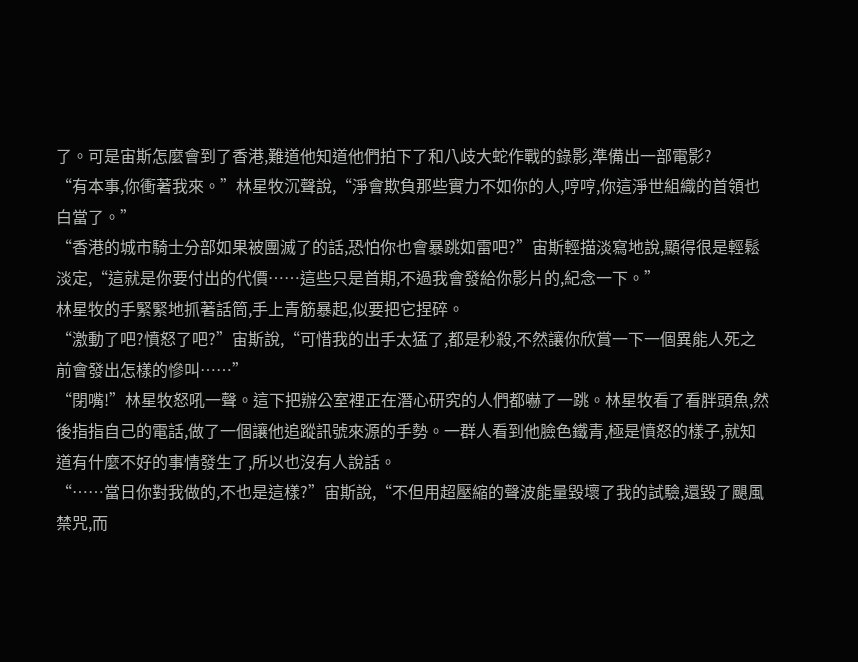了。可是宙斯怎麼會到了香港,難道他知道他們拍下了和八歧大蛇作戰的錄影,準備出一部電影?
“有本事,你衝著我來。”林星牧沉聲說,“淨會欺負那些實力不如你的人,哼哼,你這淨世組織的首領也白當了。”
“香港的城市騎士分部如果被團滅了的話,恐怕你也會暴跳如雷吧?”宙斯輕描淡寫地說,顯得很是輕鬆淡定,“這就是你要付出的代價……這些只是首期,不過我會發給你影片的,紀念一下。”
林星牧的手緊緊地抓著話筒,手上青筋暴起,似要把它捏碎。
“激動了吧?憤怒了吧?”宙斯說,“可惜我的出手太猛了,都是秒殺,不然讓你欣賞一下一個異能人死之前會發出怎樣的慘叫……”
“閉嘴!”林星牧怒吼一聲。這下把辦公室裡正在潛心研究的人們都嚇了一跳。林星牧看了看胖頭魚,然後指指自己的電話,做了一個讓他追蹤訊號來源的手勢。一群人看到他臉色鐵青,極是憤怒的樣子,就知道有什麼不好的事情發生了,所以也沒有人說話。
“……當日你對我做的,不也是這樣?”宙斯說,“不但用超壓縮的聲波能量毀壞了我的試驗,還毀了颶風禁咒,而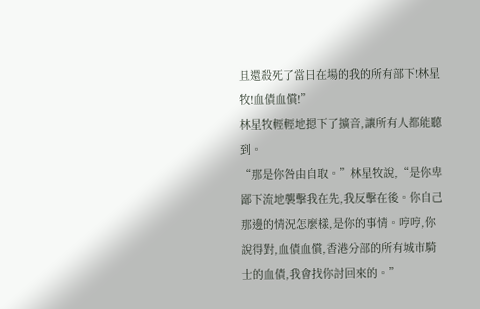且還殺死了當日在場的我的所有部下!林星牧!血債血償!”
林星牧輕輕地摁下了擴音,讓所有人都能聽到。
“那是你咎由自取。”林星牧說,“是你卑鄙下流地襲擊我在先,我反擊在後。你自己那邊的情況怎麼樣,是你的事情。哼哼,你說得對,血債血償,香港分部的所有城市騎士的血債,我會找你討回來的。”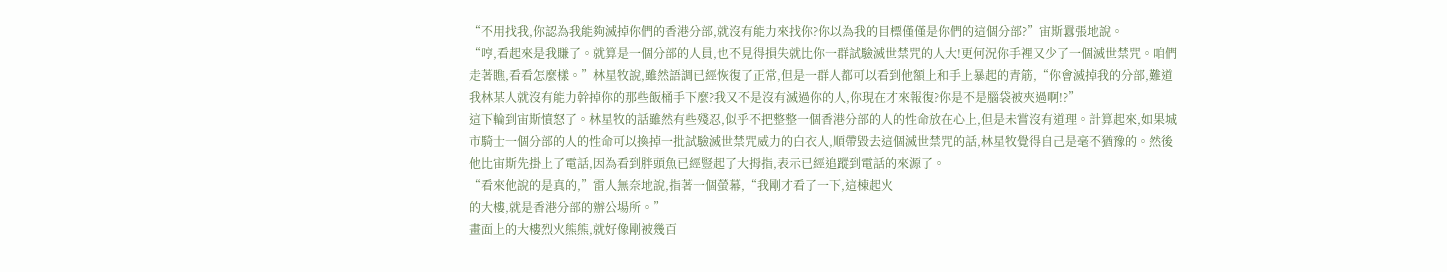“不用找我,你認為我能夠滅掉你們的香港分部,就沒有能力來找你?你以為我的目標僅僅是你們的這個分部?”宙斯囂張地說。
“哼,看起來是我賺了。就算是一個分部的人員,也不見得損失就比你一群試驗滅世禁咒的人大!更何況你手裡又少了一個滅世禁咒。咱們走著瞧,看看怎麼樣。”林星牧說,雖然語調已經恢復了正常,但是一群人都可以看到他額上和手上暴起的青筋,“你會滅掉我的分部,難道我林某人就沒有能力幹掉你的那些飯桶手下麼?我又不是沒有滅過你的人,你現在才來報復?你是不是腦袋被夾過啊!?”
這下輪到宙斯憤怒了。林星牧的話雖然有些殘忍,似乎不把整整一個香港分部的人的性命放在心上,但是未嘗沒有道理。計算起來,如果城市騎士一個分部的人的性命可以換掉一批試驗滅世禁咒威力的白衣人,順帶毀去這個滅世禁咒的話,林星牧覺得自己是毫不猶豫的。然後他比宙斯先掛上了電話,因為看到胖頭魚已經豎起了大拇指,表示已經追蹤到電話的來源了。
“看來他說的是真的,”雷人無奈地說,指著一個螢幕,“我剛才看了一下,這棟起火
的大樓,就是香港分部的辦公場所。”
畫面上的大樓烈火熊熊,就好像剛被幾百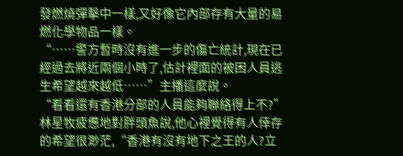發燃燒彈擊中一樣,又好像它內部存有大量的易燃化學物品一樣。
“……警方暫時沒有進一步的傷亡統計,現在已經過去將近兩個小時了,估計裡面的被困人員逃生希望越來越低……”主播這麼說。
“看看還有香港分部的人員能夠聯絡得上不?”林星牧疲憊地對胖頭魚說,他心裡覺得有人倖存的希望很渺茫,“香港有沒有地下之王的人?立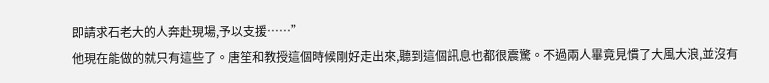即請求石老大的人奔赴現場,予以支援……”
他現在能做的就只有這些了。唐笙和教授這個時候剛好走出來,聽到這個訊息也都很震驚。不過兩人畢竟見慣了大風大浪,並沒有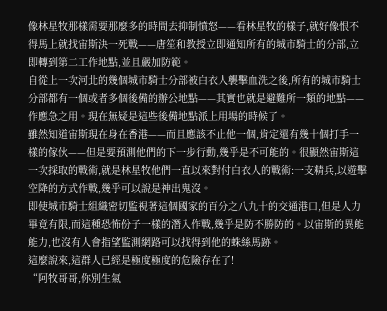像林星牧那樣需要那麼多的時間去抑制憤怒——看林星牧的樣子,就好像恨不得馬上就找宙斯決一死戰——唐笙和教授立即通知所有的城市騎士的分部,立即轉到第二工作地點,並且嚴加防範。
自從上一次河北的幾個城市騎士分部被白衣人襲擊血洗之後,所有的城市騎士分部都有一個或者多個後備的辦公地點——其實也就是避難所一類的地點——作應急之用。現在無疑是這些後備地點派上用場的時候了。
雖然知道宙斯現在身在香港——而且應該不止他一個,肯定還有幾十個打手一樣的傢伙——但是要預測他們的下一步行動,幾乎是不可能的。很顯然宙斯這一次採取的戰術,就是林星牧他們一直以來對付白衣人的戰術:一支精兵,以遊擊空降的方式作戰,幾乎可以說是神出鬼沒。
即使城市騎士組織密切監視著這個國家的百分之八九十的交通港口,但是人力畢竟有限,而這種恐怖份子一樣的潛入作戰,幾乎是防不勝防的。以宙斯的異能能力,也沒有人會指望監測網路可以找得到他的蛛絲馬跡。
這麼說來,這群人已經是極度極度的危險存在了!
“阿牧哥哥,你別生氣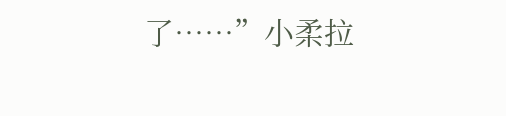了……”小柔拉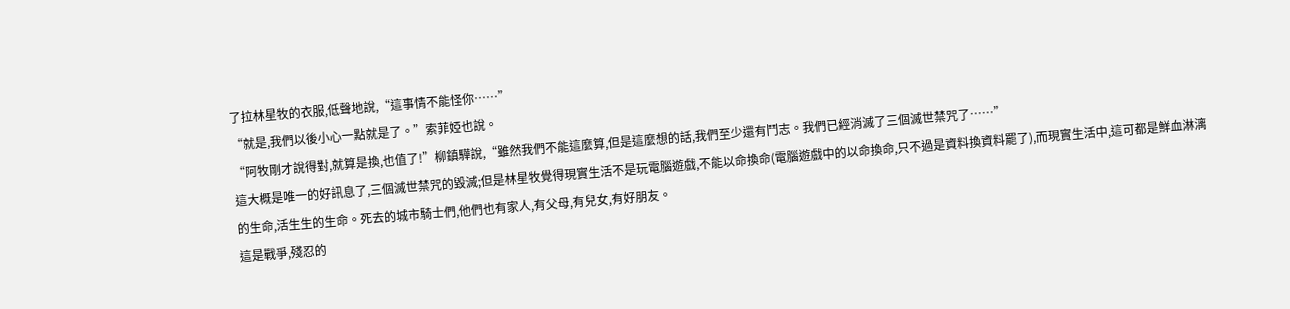了拉林星牧的衣服,低聲地說,“這事情不能怪你……”
“就是,我們以後小心一點就是了。”索菲婭也說。
“阿牧剛才說得對,就算是換,也值了!”柳鎮驊說,“雖然我們不能這麼算,但是這麼想的話,我們至少還有鬥志。我們已經消滅了三個滅世禁咒了……”
這大概是唯一的好訊息了,三個滅世禁咒的毀滅;但是林星牧覺得現實生活不是玩電腦遊戲,不能以命換命(電腦遊戲中的以命換命,只不過是資料換資料罷了),而現實生活中,這可都是鮮血淋漓的生命,活生生的生命。死去的城市騎士們,他們也有家人,有父母,有兒女,有好朋友。
這是戰爭,殘忍的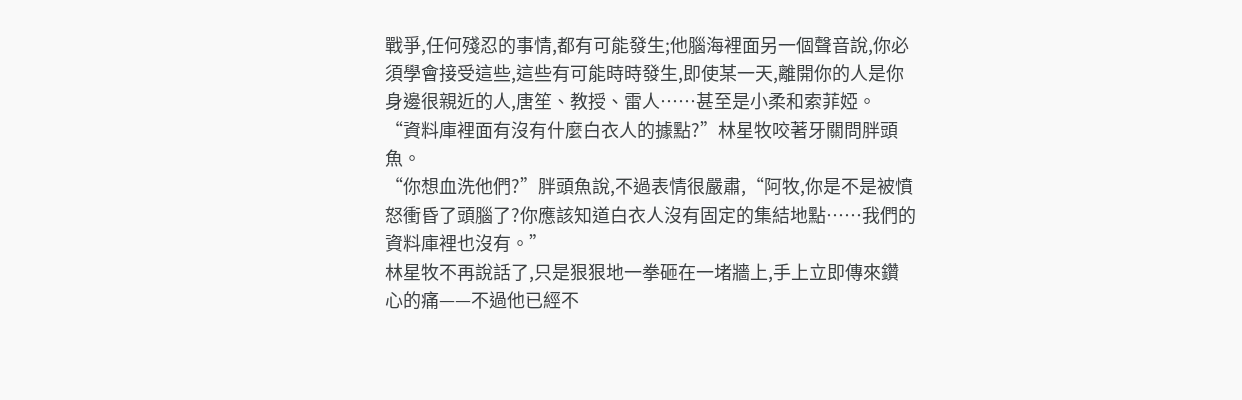戰爭,任何殘忍的事情,都有可能發生;他腦海裡面另一個聲音說,你必須學會接受這些,這些有可能時時發生,即使某一天,離開你的人是你身邊很親近的人,唐笙、教授、雷人……甚至是小柔和索菲婭。
“資料庫裡面有沒有什麼白衣人的據點?”林星牧咬著牙關問胖頭魚。
“你想血洗他們?”胖頭魚說,不過表情很嚴肅,“阿牧,你是不是被憤怒衝昏了頭腦了?你應該知道白衣人沒有固定的集結地點……我們的資料庫裡也沒有。”
林星牧不再說話了,只是狠狠地一拳砸在一堵牆上,手上立即傳來鑽心的痛——不過他已經不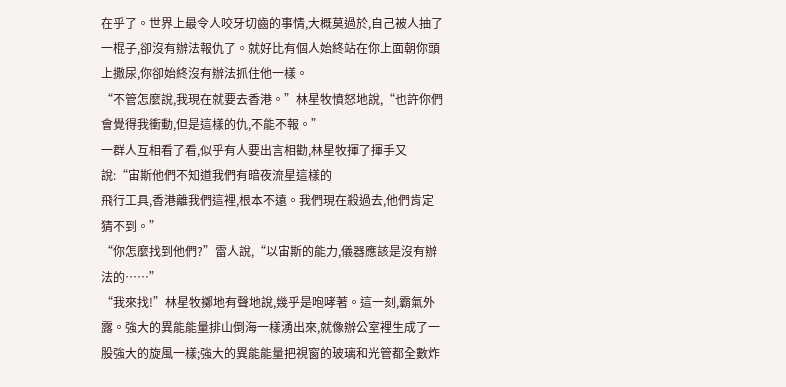在乎了。世界上最令人咬牙切齒的事情,大概莫過於,自己被人抽了一棍子,卻沒有辦法報仇了。就好比有個人始終站在你上面朝你頭上撒尿,你卻始終沒有辦法抓住他一樣。
“不管怎麼說,我現在就要去香港。”林星牧憤怒地說,“也許你們會覺得我衝動,但是這樣的仇,不能不報。”
一群人互相看了看,似乎有人要出言相勸,林星牧揮了揮手又說:“宙斯他們不知道我們有暗夜流星這樣的
飛行工具,香港離我們這裡,根本不遠。我們現在殺過去,他們肯定猜不到。”
“你怎麼找到他們?”雷人說,“以宙斯的能力,儀器應該是沒有辦法的……”
“我來找!”林星牧擲地有聲地說,幾乎是咆哮著。這一刻,霸氣外露。強大的異能能量排山倒海一樣湧出來,就像辦公室裡生成了一股強大的旋風一樣;強大的異能能量把視窗的玻璃和光管都全數炸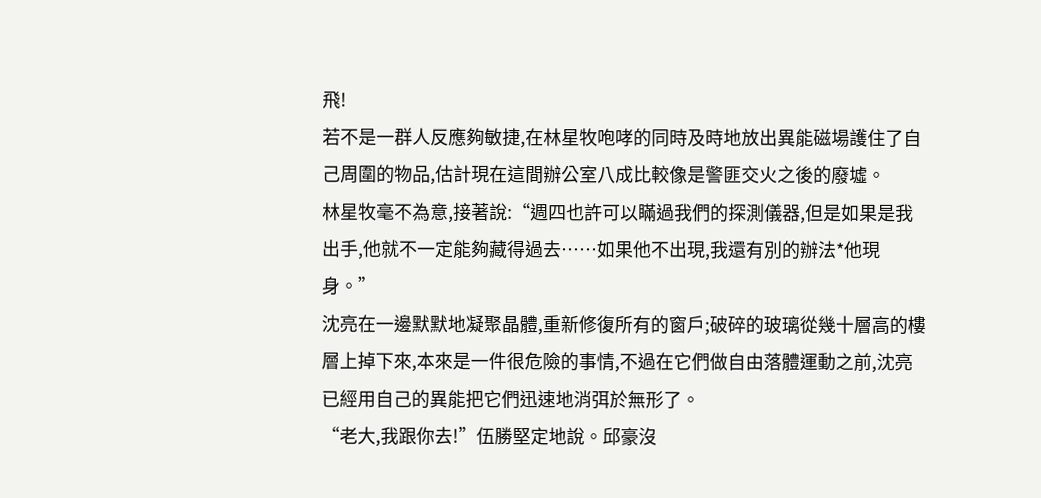飛!
若不是一群人反應夠敏捷,在林星牧咆哮的同時及時地放出異能磁場護住了自己周圍的物品,估計現在這間辦公室八成比較像是警匪交火之後的廢墟。
林星牧毫不為意,接著說:“週四也許可以瞞過我們的探測儀器,但是如果是我出手,他就不一定能夠藏得過去……如果他不出現,我還有別的辦法*他現身。”
沈亮在一邊默默地凝聚晶體,重新修復所有的窗戶;破碎的玻璃從幾十層高的樓層上掉下來,本來是一件很危險的事情,不過在它們做自由落體運動之前,沈亮已經用自己的異能把它們迅速地消弭於無形了。
“老大,我跟你去!”伍勝堅定地說。邱豪沒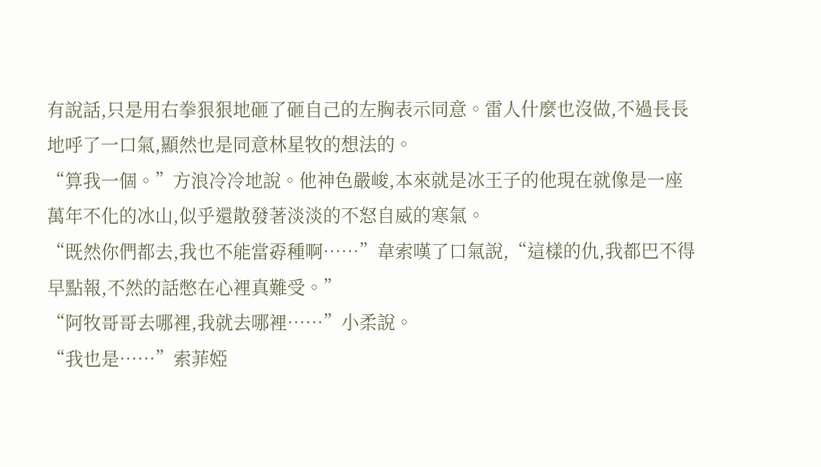有說話,只是用右拳狠狠地砸了砸自己的左胸表示同意。雷人什麼也沒做,不過長長地呼了一口氣,顯然也是同意林星牧的想法的。
“算我一個。”方浪冷冷地說。他神色嚴峻,本來就是冰王子的他現在就像是一座萬年不化的冰山,似乎還散發著淡淡的不怒自威的寒氣。
“既然你們都去,我也不能當孬種啊……”韋索嘆了口氣說,“這樣的仇,我都巴不得早點報,不然的話憋在心裡真難受。”
“阿牧哥哥去哪裡,我就去哪裡……”小柔說。
“我也是……”索菲婭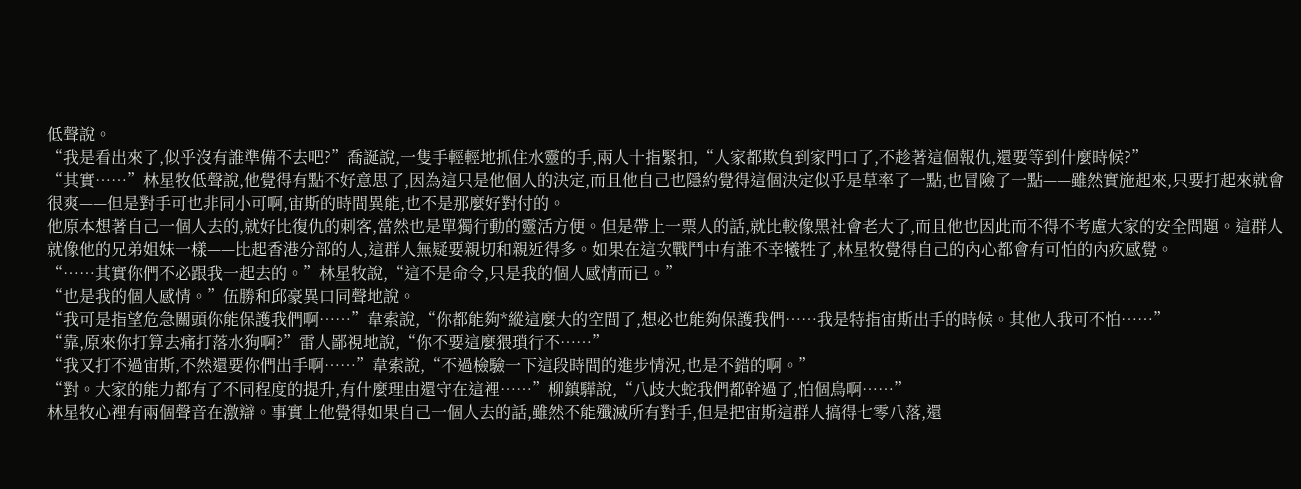低聲說。
“我是看出來了,似乎沒有誰準備不去吧?”喬誕說,一隻手輕輕地抓住水靈的手,兩人十指緊扣,“人家都欺負到家門口了,不趁著這個報仇,還要等到什麼時候?”
“其實……”林星牧低聲說,他覺得有點不好意思了,因為這只是他個人的決定,而且他自己也隱約覺得這個決定似乎是草率了一點,也冒險了一點——雖然實施起來,只要打起來就會很爽——但是對手可也非同小可啊,宙斯的時間異能,也不是那麼好對付的。
他原本想著自己一個人去的,就好比復仇的刺客,當然也是單獨行動的靈活方便。但是帶上一票人的話,就比較像黑社會老大了,而且他也因此而不得不考慮大家的安全問題。這群人就像他的兄弟姐妹一樣——比起香港分部的人,這群人無疑要親切和親近得多。如果在這次戰鬥中有誰不幸犧牲了,林星牧覺得自己的內心都會有可怕的內疚感覺。
“……其實你們不必跟我一起去的。”林星牧說,“這不是命令,只是我的個人感情而已。”
“也是我的個人感情。”伍勝和邱豪異口同聲地說。
“我可是指望危急關頭你能保護我們啊……”韋索說,“你都能夠*縱這麼大的空間了,想必也能夠保護我們……我是特指宙斯出手的時候。其他人我可不怕……”
“靠,原來你打算去痛打落水狗啊?”雷人鄙視地說,“你不要這麼猥瑣行不……”
“我又打不過宙斯,不然還要你們出手啊……”韋索說,“不過檢驗一下這段時間的進步情況,也是不錯的啊。”
“對。大家的能力都有了不同程度的提升,有什麼理由還守在這裡……”柳鎮驊說,“八歧大蛇我們都幹過了,怕個鳥啊……”
林星牧心裡有兩個聲音在激辯。事實上他覺得如果自己一個人去的話,雖然不能殲滅所有對手,但是把宙斯這群人搞得七零八落,還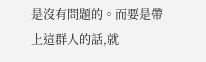是沒有問題的。而要是帶上這群人的話,就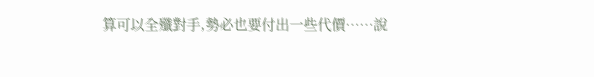算可以全殲對手,勢必也要付出一些代價……說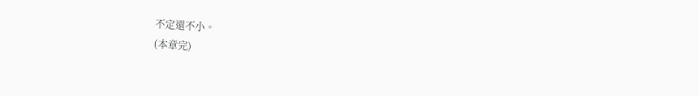不定還不小。
(本章完)